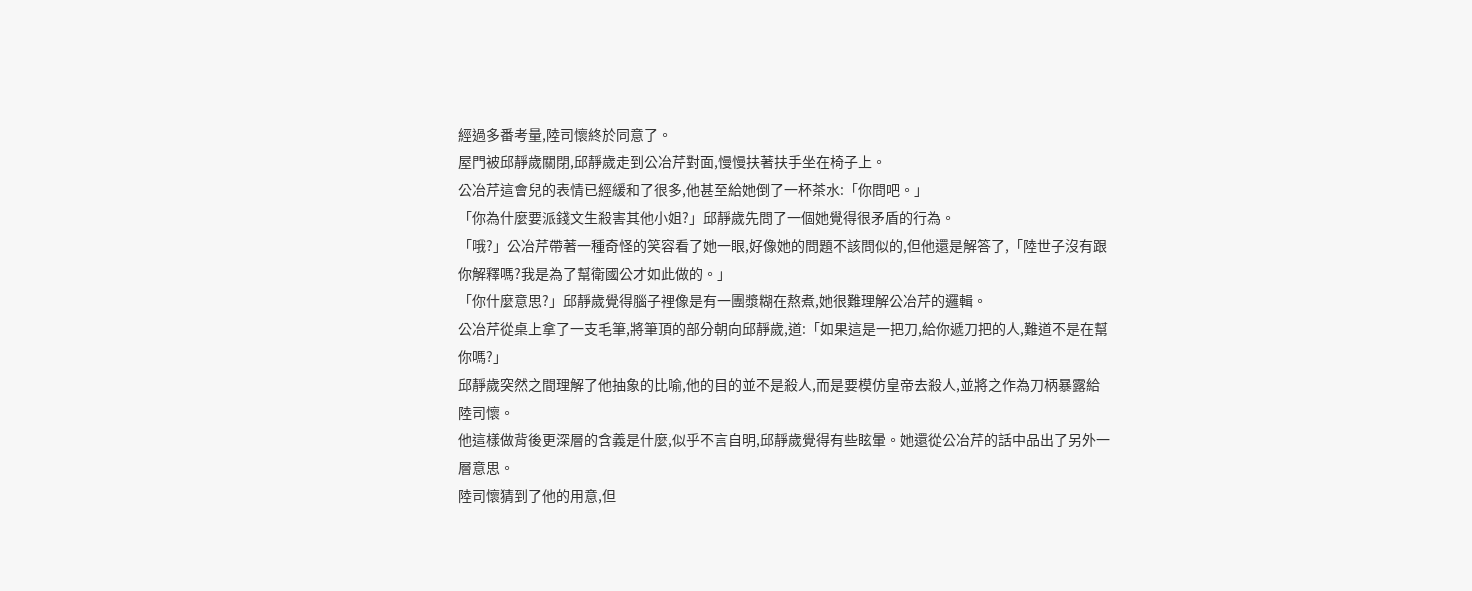經過多番考量,陸司懷終於同意了。
屋門被邱靜歲關閉,邱靜歲走到公冶芹對面,慢慢扶著扶手坐在椅子上。
公冶芹這會兒的表情已經緩和了很多,他甚至給她倒了一杯茶水:「你問吧。」
「你為什麼要派錢文生殺害其他小姐?」邱靜歲先問了一個她覺得很矛盾的行為。
「哦?」公冶芹帶著一種奇怪的笑容看了她一眼,好像她的問題不該問似的,但他還是解答了,「陸世子沒有跟你解釋嗎?我是為了幫衛國公才如此做的。」
「你什麼意思?」邱靜歲覺得腦子裡像是有一團漿糊在熬煮,她很難理解公冶芹的邏輯。
公冶芹從桌上拿了一支毛筆,將筆頂的部分朝向邱靜歲,道:「如果這是一把刀,給你遞刀把的人,難道不是在幫你嗎?」
邱靜歲突然之間理解了他抽象的比喻,他的目的並不是殺人,而是要模仿皇帝去殺人,並將之作為刀柄暴露給陸司懷。
他這樣做背後更深層的含義是什麼,似乎不言自明,邱靜歲覺得有些眩暈。她還從公冶芹的話中品出了另外一層意思。
陸司懷猜到了他的用意,但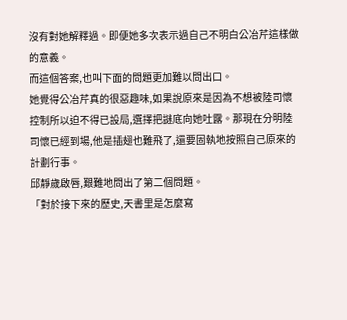沒有對她解釋過。即便她多次表示過自己不明白公冶芹這樣做的意義。
而這個答案,也叫下面的問題更加難以問出口。
她覺得公冶芹真的很惡趣味,如果說原來是因為不想被陸司懷控制所以迫不得已設局,選擇把謎底向她吐露。那現在分明陸司懷已經到場,他是插翅也難飛了,還要固執地按照自己原來的計劃行事。
邱靜歲啟唇,艱難地問出了第二個問題。
「對於接下來的歷史,天書里是怎麼寫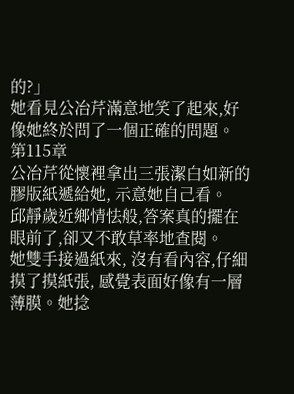的?」
她看見公冶芹滿意地笑了起來,好像她終於問了一個正確的問題。
第115章
公冶芹從懷裡拿出三張潔白如新的膠版紙遞給她, 示意她自己看。
邱靜歲近鄉情怯般,答案真的擺在眼前了,卻又不敢草率地查閱。
她雙手接過紙來, 沒有看內容,仔細摸了摸紙張, 感覺表面好像有一層薄膜。她捻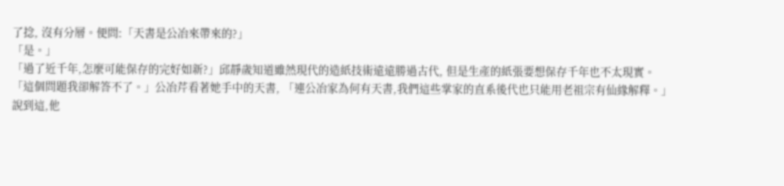了捻, 沒有分層。便問:「天書是公冶來帶來的?」
「是。」
「過了近千年,怎麼可能保存的完好如新?」邱靜歲知道雖然現代的造紙技術遠遠勝過古代, 但是生產的紙張要想保存千年也不太現實。
「這個問題我卻解答不了。」公冶芹看著她手中的天書, 「連公冶家為何有天書,我們這些掌家的直系後代也只能用老祖宗有仙緣解釋。」
說到這,他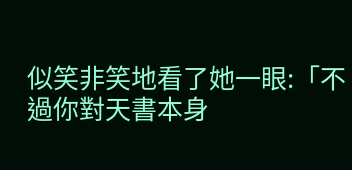似笑非笑地看了她一眼:「不過你對天書本身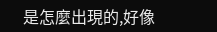是怎麼出現的,好像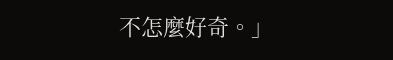不怎麼好奇。」